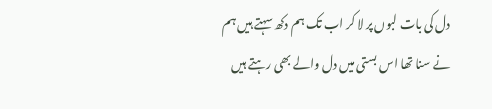دل کی بات لبوں پر لا کر اب تک ہم دکھ سہتے ہیں ہم نے سنا تھا اس بستی میں دل والے بھی رہتے ہیں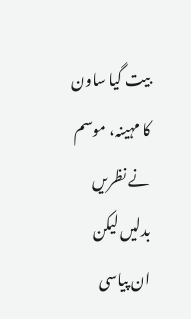بیت گیا ساون کا مہینہ، موسم نے نظریں بدلیں لیکن ان پیاسی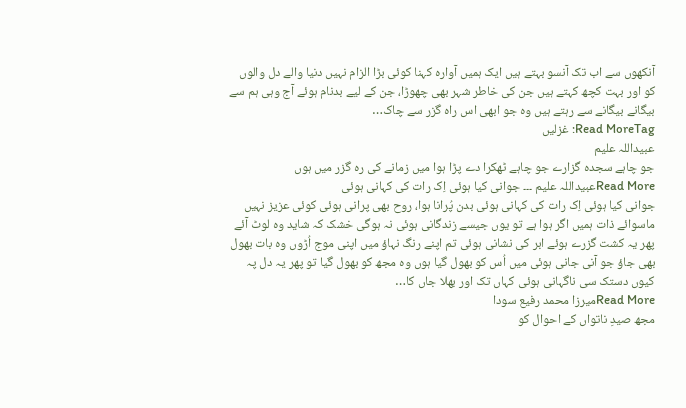آنکھوں سے اب تک آنسو بہتے ہیں ایک ہمیں آوارہ کہنا کوئی بڑا الزام نہیں دنیا والے دل والوں کو اور بہت کچھ کہتے ہیں جن کی خاطر شہر بھی چھوڑا، جن کے لیے بدنام ہوئے آج وہی ہم سے بیگانے بیگانے سے رہتے ہیں وہ جو ابھی اس راہ گزر سے چاک…
Read MoreTag: غزلیں
عبیداللہ علیم
جو چاہے سجدہ گزارے جو چاہے ٹھکرا دے پڑا ہوا میں زمانے کی رہ گزر میں ہوں
Read Moreعبیداللہ علیم ۔۔۔ جوانی کیا ہوئی اِک رات کی کہانی ہوئی
جوانی کیا ہوئی اِک رات کی کہانی ہوئی بدن پُرانا ہوا، روح بھی پرانی ہوئی کوئی عزیز نہیں ماسوائے ذات ہمیں اگر ہوا ہے تو یوں جیسے زندگانی ہوئی نہ ہوگی خشک کہ شاید وہ لوٹ آئے پھر یہ کشت گزرے ہوئے ابر کی نشانی ہوئی تم اپنے رنگ نہاؤ میں اپنی موج اُڑوں وہ بات بھول بھی جاؤ جو آنی جانی ہوئی میں اُس کو بھول گیا ہوں وہ مجھ کو بھول گیا تو پھر یہ دل پہ کیوں دستک سی ناگہانی ہوئی کہاں تک اور بھلا جاں کا…
Read Moreمیرزا محمد رفیع سودا
مجھ صیدِ ناتواں کے احوال کو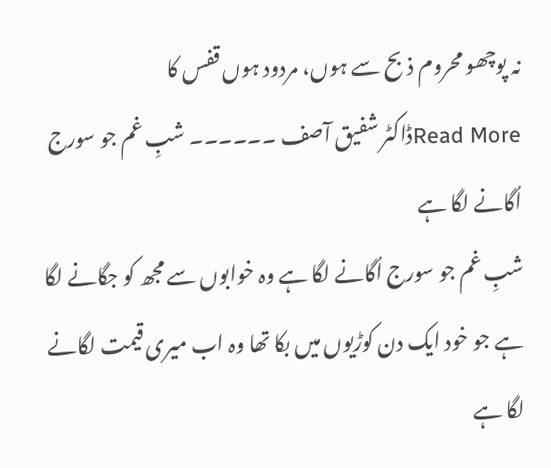نہ پوچھو محروم ذبح سے ہوں، مردود ہوں قفس کا
Read Moreڈاکٹر شفیق آصف ۔۔۔۔۔۔ شبِ غم جو سورج اُگانے لگا ہے
شبِ غم جو سورج اُگانے لگا ہے وہ خوابوں سے مجھ کو جگانے لگا ہے جو خود ایک دن کوڑیوں میں بکا تھا وہ اب میری قیمت لگانے لگا ہے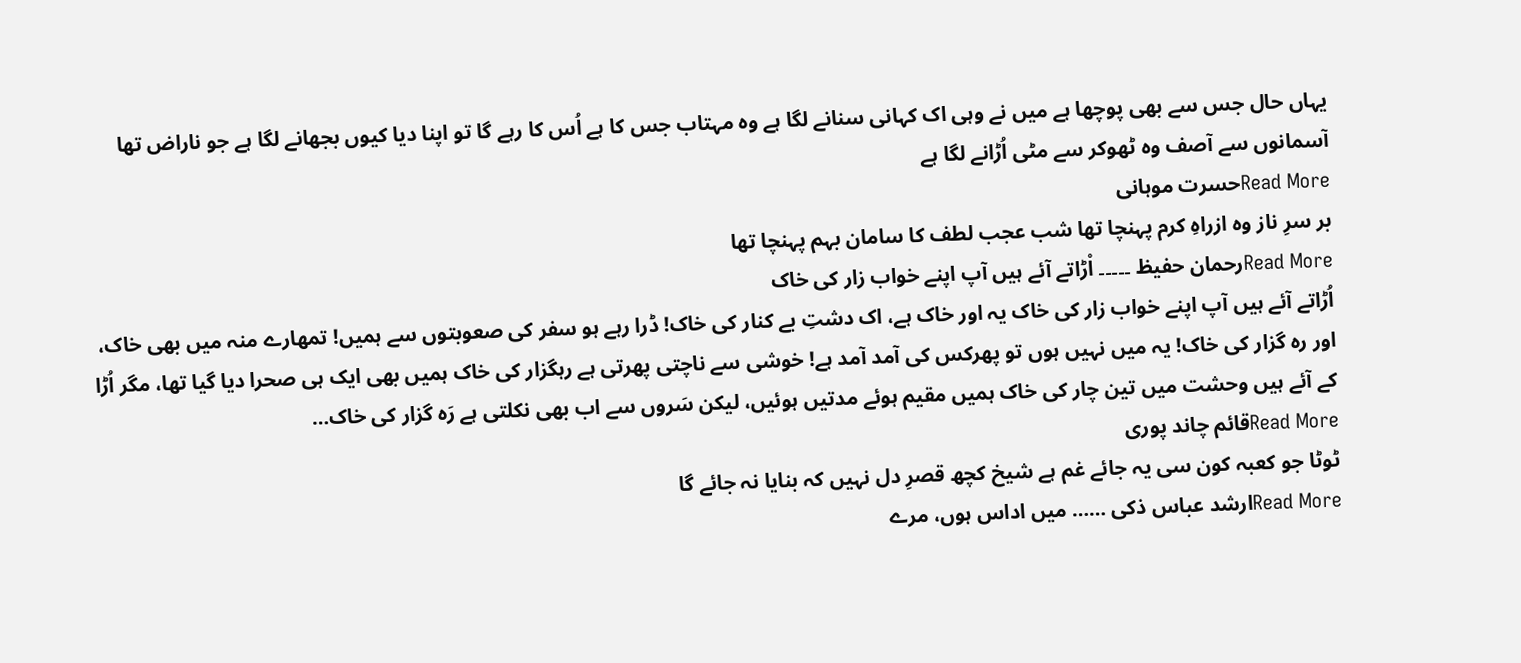یہاں حال جس سے بھی پوچھا ہے میں نے وہی اک کہانی سنانے لگا ہے وہ مہتاب جس کا ہے اُس کا رہے گا تو اپنا دیا کیوں بجھانے لگا ہے جو ناراض تھا آسمانوں سے آصف وہ ٹھوکر سے مٹی اُڑانے لگا ہے
Read Moreحسرت موہانی
بر سرِ ناز وہ ازراہِ کرم پہنچا تھا شب عجب لطف کا سامان بہم پہنچا تھا
Read Moreرحمان حفیظ ۔۔۔۔۔ اْڑاتے آئے ہیں آپ اپنے خواب زار کی خاک
اُڑاتے آئے ہیں آپ اپنے خواب زار کی خاک یہ اور خاک ہے، اک دشتِ بے کنار کی خاک! ڈرا رہے ہو سفر کی صعوبتوں سے ہمیں! تمھارے منہ میں بھی خاک، اور رہ گزار کی خاک! یہ میں نہیں ہوں تو پھرکس کی آمد آمد ہے! خوشی سے ناچتی پھرتی ہے رہگزار کی خاک ہمیں بھی ایک ہی صحرا دیا گیا تھا، مگر اُڑا کے آئے ہیں وحشت میں تین چار کی خاک ہمیں مقیم ہوئے مدتیں ہوئیں، لیکن سَروں سے اب بھی نکلتی ہے رَہ گزار کی خاک…
Read Moreقائم چاند پوری
ٹوٹا جو کعبہ کون سی یہ جائے غم ہے شیخ کچھ قصرِ دل نہیں کہ بنایا نہ جائے گا
Read Moreارشد عباس ذکی …… میں اداس ہوں، مرے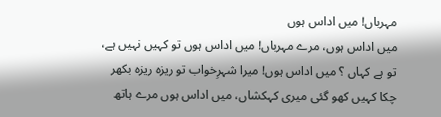مہرباں! میں اداس ہوں
میں اداس ہوں، مرے مہرباں! میں اداس ہوں تو کہیں نہیں ہے، تو ہے کہاں ؟ میں اداس ہوں! میرا شہرِخواب تو ریزہ ریزہ بکھر چکا کہیں کھو گئی میری کہکشاں، میں اداس ہوں مرے ہاتھ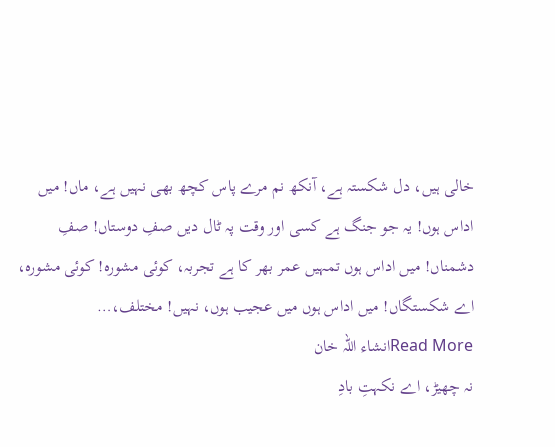خالی ہیں، دل شکستہ ہے، آنکھ نم مرے پاس کچھ بھی نہیں ہے، ماں! میں اداس ہوں! یہ جو جنگ ہے کسی اور وقت پہ ٹال دیں صفِ دوستاں! صفِ دشمناں! میں اداس ہوں تمہیں عمر بھر کا ہے تجربہ، کوئی مشورہ! کوئی مشورہ، اے شکستگاں! میں اداس ہوں میں عجیب ہوں، نہیں! مختلف،…
Read Moreانشاء اللہ خان
نہ چھیڑ، اے نکہتِ بادِ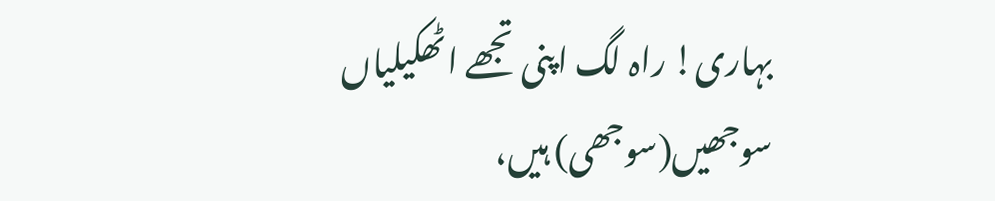بہاری! راہ لگ اپنی تجھے اٹھکیلیاں سوجھیں(سوجھی) ہیں،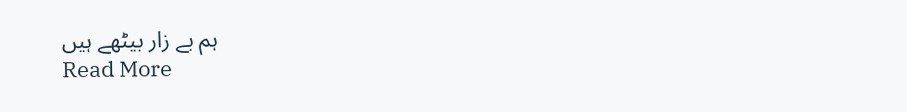ہم بے زار بیٹھے ہیں
Read More